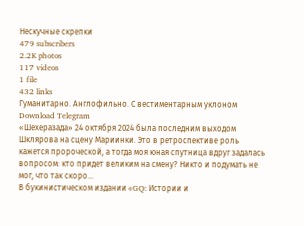Нескучные скрепки
479 subscribers
2.2K photos
117 videos
1 file
432 links
Гуманитарно. Англофильно. С вестиментарным уклоном
Download Telegram
«Шехеразада» 24 октября 2024 была последним выходом Шклярова на сцену Мариинки. Это в ретроспективе роль кажется пророческой, а тогда моя юная спутница вдруг задалась вопросом: кто придет великим на смену? Никто и подумать не мог, что так скоро…
В букинистическом издании «GQ: Истории и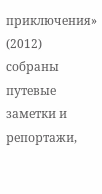приключения» (2012) собраны путевые заметки и репортажи,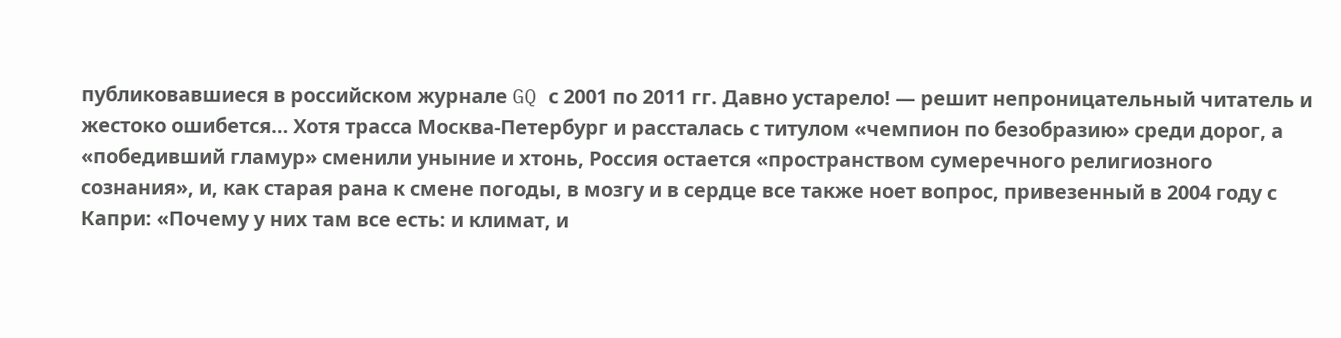публиковавшиеся в российском журнале GQ с 2001 по 2011 гг. Давно устарело! — решит непроницательный читатель и жестоко ошибется… Хотя трасса Москва-Петербург и рассталась с титулом «чемпион по безобразию» среди дорог, а «победивший гламур» сменили уныние и хтонь, Россия остается «пространством сумеречного религиозного сознания», и, как старая рана к смене погоды, в мозгу и в сердце все также ноет вопрос, привезенный в 2004 году с Капри: «Почему у них там все есть: и климат, и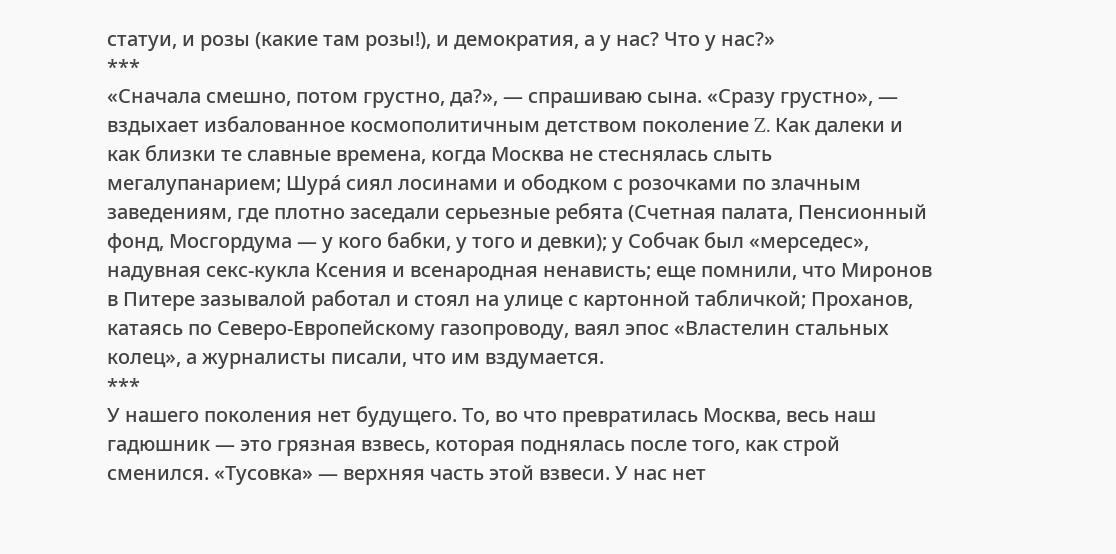статуи, и розы (какие там розы!), и демократия, а у нас? Что у нас?»
***
«Сначала смешно, потом грустно, да?», — спрашиваю сына. «Сразу грустно», — вздыхает избалованное космополитичным детством поколение Z. Как далеки и как близки те славные времена, когда Москва не стеснялась слыть мегалупанарием; Шурá сиял лосинами и ободком с розочками по злачным заведениям, где плотно заседали серьезные ребята (Счетная палата, Пенсионный фонд, Мосгордума — у кого бабки, у того и девки); у Собчак был «мерседес», надувная секс-кукла Ксения и всенародная ненависть; еще помнили, что Миронов в Питере зазывалой работал и стоял на улице с картонной табличкой; Проханов, катаясь по Северо-Европейскому газопроводу, ваял эпос «Властелин стальных колец», а журналисты писали, что им вздумается.
***
У нашего поколения нет будущего. То, во что превратилась Москва, весь наш гадюшник — это грязная взвесь, которая поднялась после того, как строй сменился. «Тусовка» — верхняя часть этой взвеси. У нас нет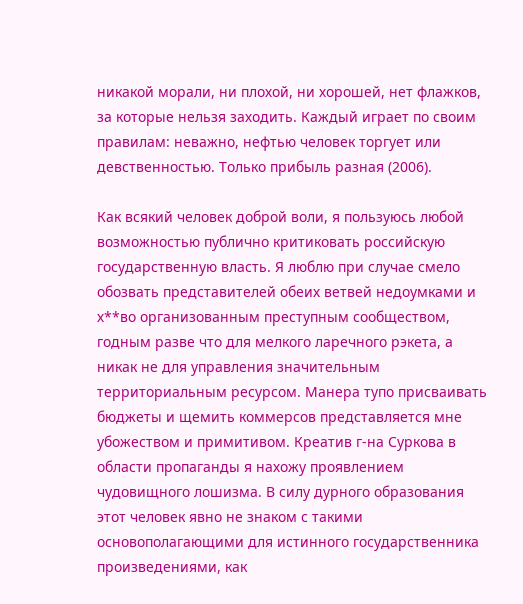никакой морали, ни плохой, ни хорошей, нет флажков, за которые нельзя заходить. Каждый играет по своим правилам: неважно, нефтью человек торгует или девственностью. Только прибыль разная (2006).

Как всякий человек доброй воли, я пользуюсь любой возможностью публично критиковать российскую государственную власть. Я люблю при случае смело обозвать представителей обеих ветвей недоумками и х**во организованным преступным сообществом, годным разве что для мелкого ларечного рэкета, а никак не для управления значительным территориальным ресурсом. Манера тупо присваивать бюджеты и щемить коммерсов представляется мне убожеством и примитивом. Креатив г-на Суркова в области пропаганды я нахожу проявлением чудовищного лошизма. В силу дурного образования этот человек явно не знаком с такими основополагающими для истинного государственника произведениями, как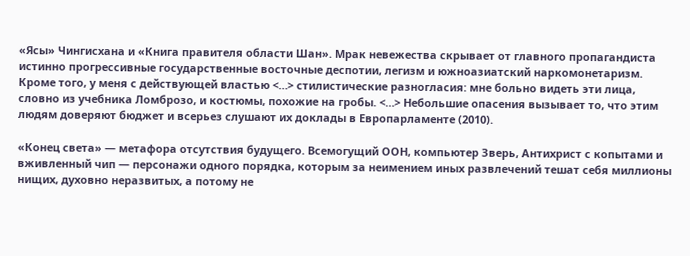«Ясы» Чингисхана и «Книга правителя области Шан». Мрак невежества скрывает от главного пропагандиста истинно прогрессивные государственные восточные деспотии, легизм и южноазиатский наркомонетаризм. Кроме того, у меня с действующей властью <…> стилистические разногласия: мне больно видеть эти лица, словно из учебника Ломброзо, и костюмы, похожие на гробы. <…> Небольшие опасения вызывает то, что этим людям доверяют бюджет и всерьез слушают их доклады в Европарламенте (2010).

«Конец света» — метафора отсутствия будущего. Всемогущий ООН, компьютер Зверь, Антихрист с копытами и вживленный чип — персонажи одного порядка, которым за неимением иных развлечений тешат себя миллионы нищих, духовно неразвитых, а потому не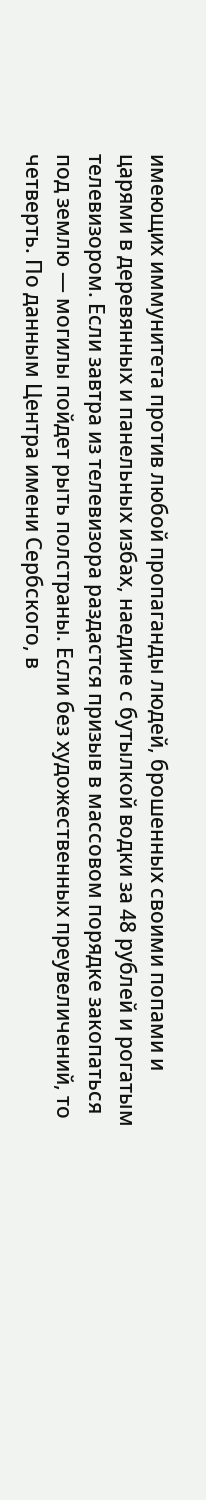имеющих иммунитета против любой пропаганды людей, брошенных своими попами и царями в деревянных и панельных избах, наедине с бутылкой водки за 48 рублей и рогатым телевизором. Если завтра из телевизора раздастся призыв в массовом порядке закопаться под землю — могилы пойдет рыть полстраны. Если без художественных преувеличений, то четверть. По данным Центра имени Сербского, в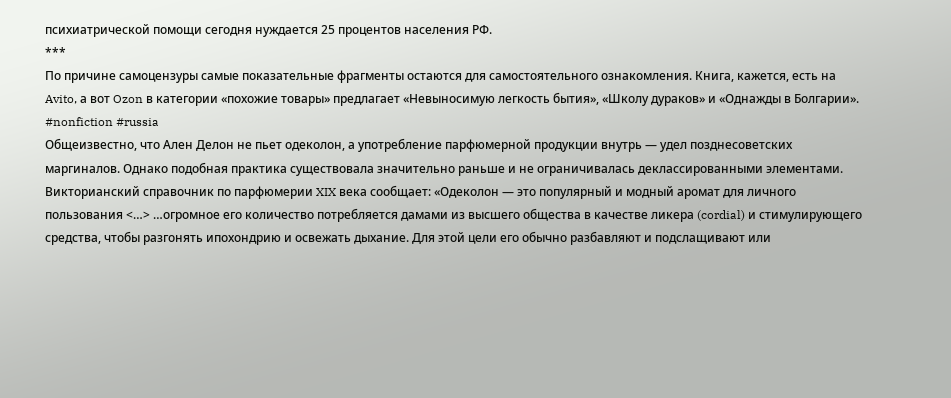психиатрической помощи сегодня нуждается 25 процентов населения РФ.
***
По причине самоцензуры самые показательные фрагменты остаются для самостоятельного ознакомления. Книга, кажется, есть на Avito, а вот Ozon в категории «похожие товары» предлагает «Невыносимую легкость бытия», «Школу дураков» и «Однажды в Болгарии». #nonfiction #russia
Общеизвестно, что Ален Делон не пьет одеколон, а употребление парфюмерной продукции внутрь — удел позднесоветских маргиналов. Однако подобная практика существовала значительно раньше и не ограничивалась деклассированными элементами. Викторианский справочник по парфюмерии XIX века сообщает: «Одеколон — это популярный и модный аромат для личного пользования <…> …огромное его количество потребляется дамами из высшего общества в качестве ликера (cordial) и стимулирующего средства, чтобы разгонять ипохондрию и освежать дыхание. Для этой цели его обычно разбавляют и подслащивают или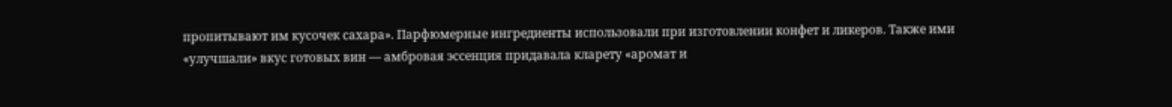пропитывают им кусочек сахара». Парфюмерные ингредиенты использовали при изготовлении конфет и ликеров. Также ими «улучшали» вкус готовых вин — амбровая эссенция придавала кларету «аромат и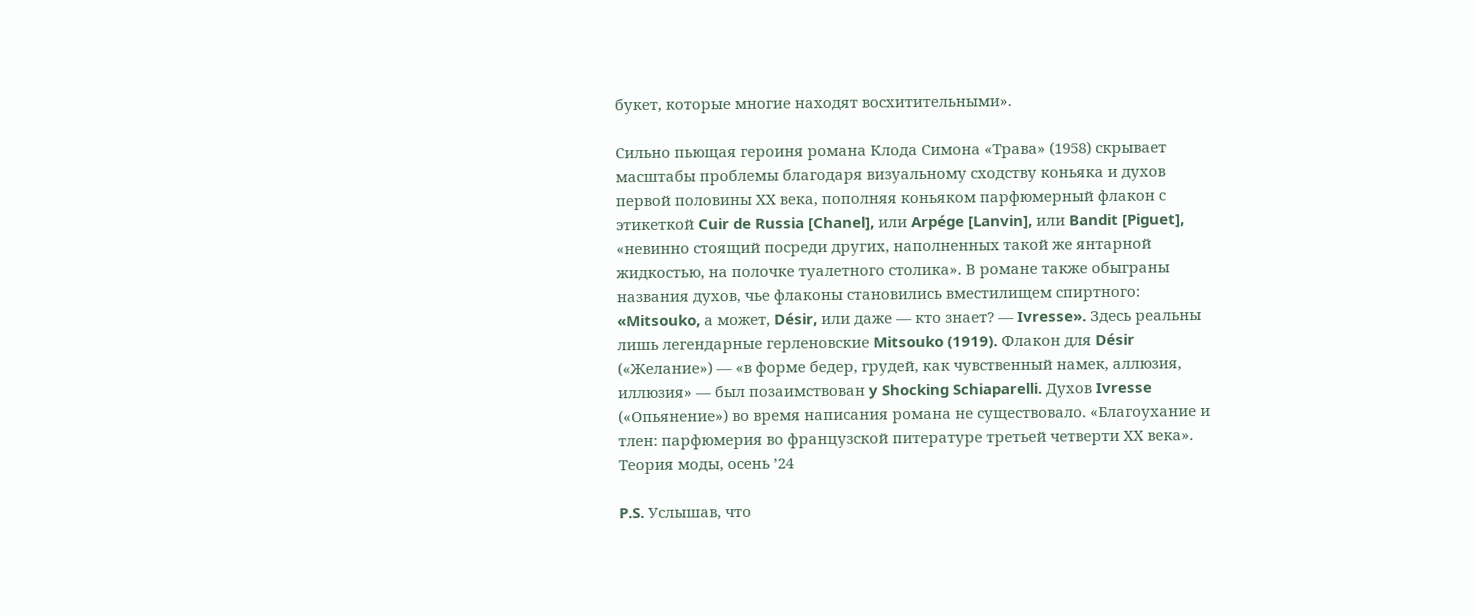букет, которые многие находят восхитительными».

Сильно пьющая героиня романа Клода Симона «Трава» (1958) скрывает масштабы проблемы благодаря визуальному сходству коньяка и духов первой половины ХХ века, пополняя коньяком парфюмерный флакон с этикеткой Cuir de Russia [Chanel], или Arpége [Lanvin], или Bandit [Piguet], «невинно стоящий посреди других, наполненных такой же янтарной жидкостью, на полочке туалетного столика». В романе также обыграны названия духов, чье флаконы становились вместилищем спиртного: «Mitsouko, а может, Désir, или даже — кто знает? — Ivresse». Здесь реальны лишь легендарные герленовские Mitsouko (1919). Флакон для Désir («Желание») — «в форме бедер, грудей, как чувственный намек, аллюзия, иллюзия» — был позаимствован y Shocking Schiaparelli. Духов Ivresse («Опьянение») во время написания романа не существовало. «Благоухание и тлен: парфюмерия во французской питературе третьей четверти ХХ века». Теория моды, осень ’24

P.S. Услышав, что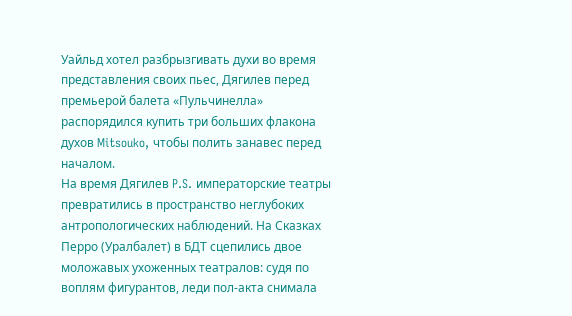Уайльд хотел разбрызгивать духи во время представления своих пьес, Дягилев перед премьерой балета «Пульчинелла» распорядился купить три больших флакона духов Mitsouko, чтобы полить занавес перед началом.
На время Дягилев P.S. императорские театры превратились в пространство неглубоких антропологических наблюдений. На Сказках Перро (Уралбалет) в БДТ сцепились двое моложавых ухоженных театралов: судя по воплям фигурантов, леди пол-акта снимала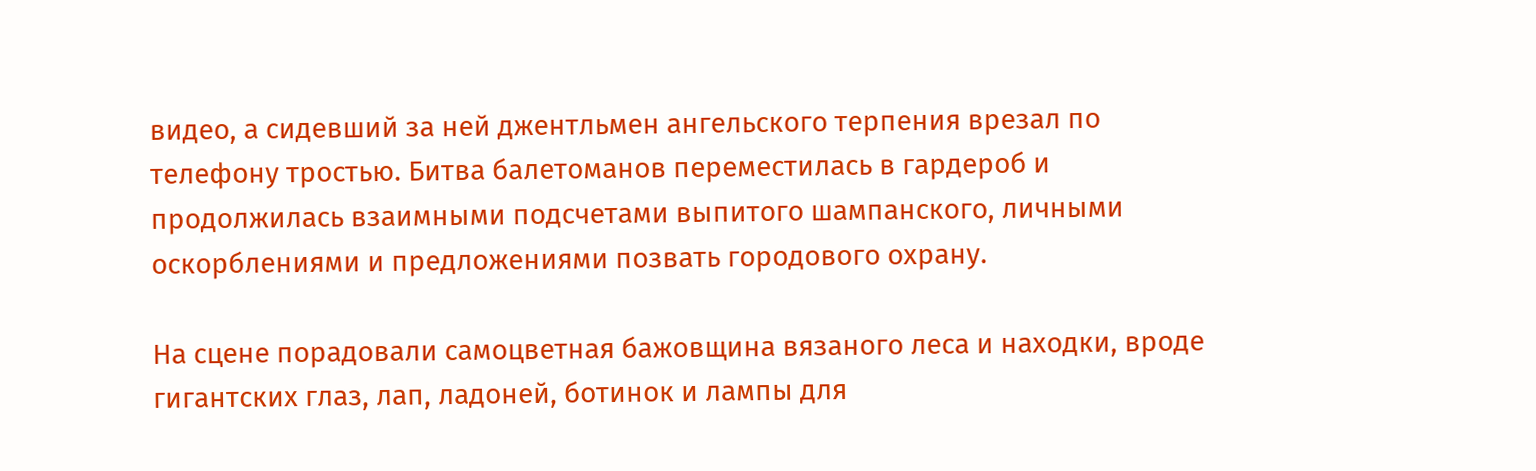видео, а сидевший за ней джентльмен ангельского терпения врезал по телефону тростью. Битва балетоманов переместилась в гардероб и продолжилась взаимными подсчетами выпитого шампанского, личными оскорблениями и предложениями позвать городового охрану.

На сцене порадовали самоцветная бажовщина вязаного леса и находки, вроде гигантских глаз, лап, ладоней, ботинок и лампы для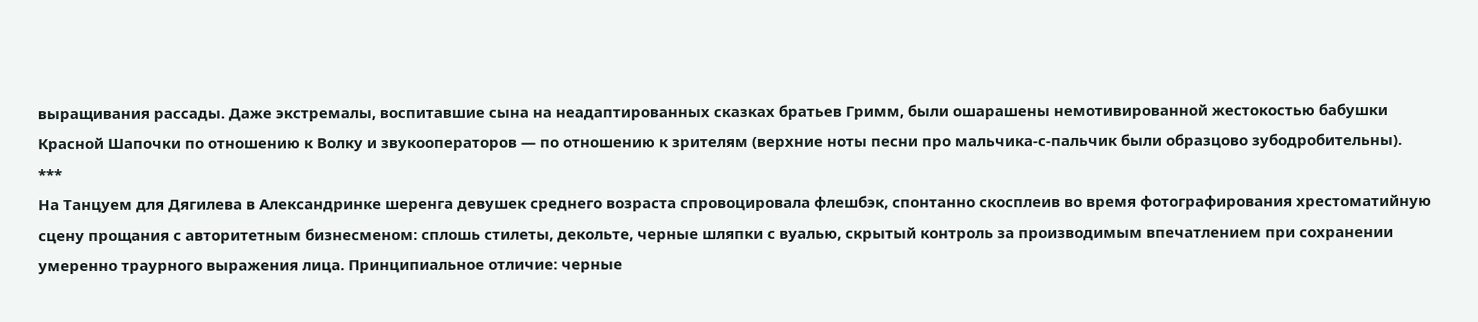выращивания рассады. Даже экстремалы, воспитавшие сына на неадаптированных сказках братьев Гримм, были ошарашены немотивированной жестокостью бабушки Красной Шапочки по отношению к Волку и звукооператоров — по отношению к зрителям (верхние ноты песни про мальчика-с-пальчик были образцово зубодробительны).
***
На Танцуем для Дягилева в Александринке шеренга девушек среднего возраста спровоцировала флешбэк, спонтанно скосплеив во время фотографирования хрестоматийную сцену прощания с авторитетным бизнесменом: сплошь стилеты, декольте, черные шляпки с вуалью, скрытый контроль за производимым впечатлением при сохранении умеренно траурного выражения лица. Принципиальное отличие: черные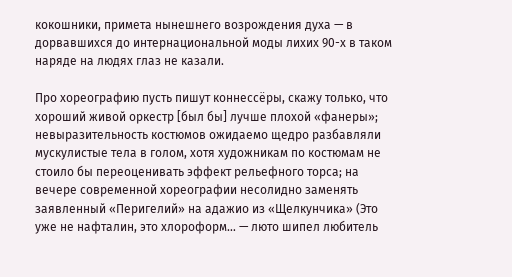кокошники, примета нынешнего возрождения духа — в дорвавшихся до интернациональной моды лихих 90-х в таком наряде на людях глаз не казали.

Про хореографию пусть пишут коннессёры, скажу только, что хороший живой оркестр [был бы] лучше плохой «фанеры»; невыразительность костюмов ожидаемо щедро разбавляли мускулистые тела в голом, хотя художникам по костюмам не стоило бы переоценивать эффект рельефного торса; на вечере современной хореографии несолидно заменять заявленный «Перигелий» на адажио из «Щелкунчика» (Это уже не нафталин, это хлороформ… — люто шипел любитель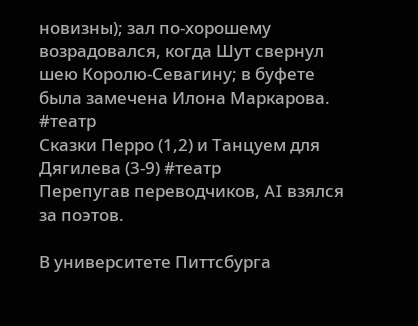новизны); зал по-хорошему возрадовался, когда Шут свернул шею Королю-Севагину; в буфете была замечена Илона Маркарова. #театр
Сказки Перро (1,2) и Танцуем для Дягилева (3-9) #театр
Перепугав переводчиков, AI взялся за поэтов.

В университете Питтсбурга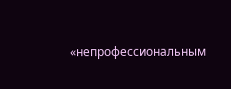«непрофессиональным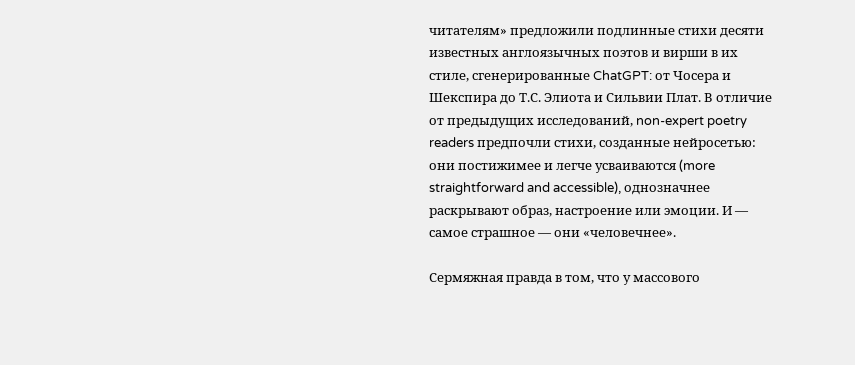читателям» предложили подлинные стихи десяти известных англоязычных поэтов и вирши в их стиле, сгенерированные ChatGPT: от Чосера и Шекспира до Т.С. Элиота и Сильвии Плат. В отличие от предыдущих исследований, non-expert poetry readers предпочли стихи, созданные нейросетью: они постижимее и легче усваиваются (more straightforward and accessible), однозначнее раскрывают образ, настроение или эмоции. И — самое страшное — они «человечнее».

Сермяжная правда в том, что у массового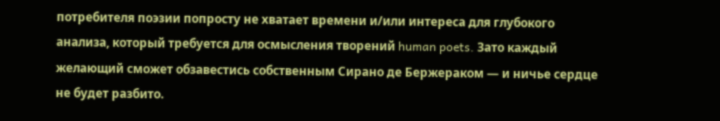потребителя поэзии попросту не хватает времени и/или интереса для глубокого анализа, который требуется для осмысления творений human poets. Зато каждый желающий сможет обзавестись собственным Сирано де Бержераком — и ничье сердце не будет разбито.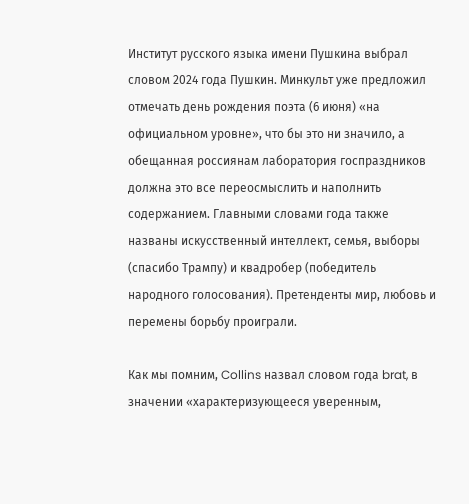Институт русского языка имени Пушкина выбрал словом 2024 года Пушкин. Минкульт уже предложил отмечать день рождения поэта (6 июня) «на официальном уровне», что бы это ни значило, а обещанная россиянам лаборатория госпраздников должна это все переосмыслить и наполнить содержанием. Главными словами года также названы искусственный интеллект, семья, выборы (спасибо Трампу) и квадробер (победитель народного голосования). Претенденты мир, любовь и перемены борьбу проиграли.

Как мы помним, Collins назвал словом года brat, в значении «характеризующееся уверенным,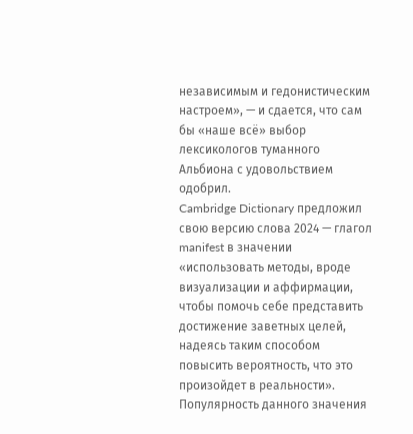независимым и гедонистическим настроем», — и сдается, что сам бы «наше всё» выбор лексикологов туманного Альбиона с удовольствием одобрил.
Cambridge Dictionary предложил свою версию слова 2024 — глагол manifest в значении «использовать методы, вроде визуализации и аффирмации, чтобы помочь себе представить достижение заветных целей, надеясь таким способом повысить вероятность, что это произойдет в реальности». Популярность данного значения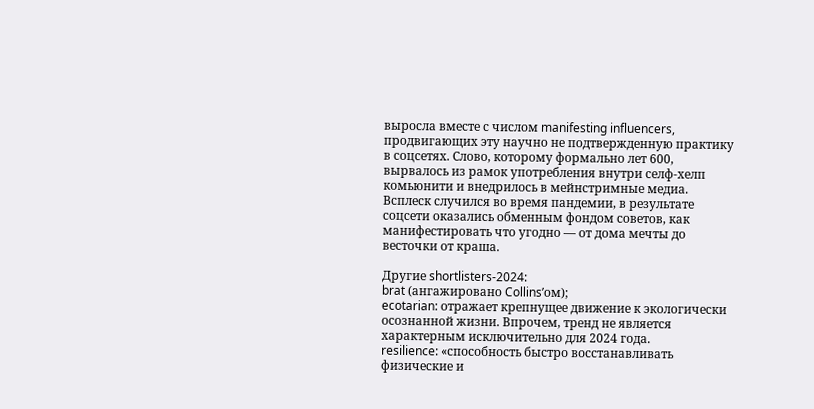выросла вместе с числом manifesting influencers, продвигающих эту научно не подтвержденную практику в соцсетях. Слово, которому формально лет 600, вырвалось из рамок употребления внутри селф-хелп комьюнити и внедрилось в мейнстримные медиа. Всплеск случился во время пандемии, в результате соцсети оказались обменным фондом советов, как манифестировать что угодно — от дома мечты до весточки от краша.

Другие shortlisters-2024:
brat (ангажировано Collins’ом);
ecotarian: отражает крепнущее движение к экологически осознанной жизни. Впрочем, тренд не является характерным исключительно для 2024 года.
resilience: «способность быстро восстанавливать физические и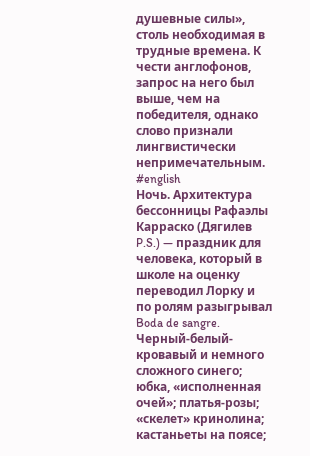душевные силы», столь необходимая в трудные времена. К чести англофонов, запрос на него был выше, чем на победителя, однако слово признали лингвистически непримечательным. #english
Ночь. Архитектура бессонницы Рафаэлы Карраско (Дягилев P.S.) — праздник для человека, который в школе на оценку переводил Лорку и по ролям разыгрывал Boda de sangre. Черный-белый-кровавый и немного сложного синего; юбка, «исполненная очей»; платья-розы; «скелет» кринолина; кастаньеты на поясе;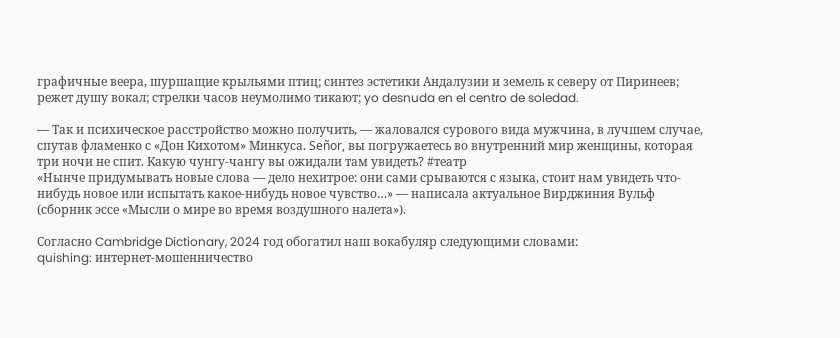графичные веера, шуршащие крыльями птиц; синтез эстетики Андалузии и земель к северу от Пиринеев; режет душу вокал; стрелки часов неумолимо тикают; yo desnuda en el centro de soledad.

— Так и психическое расстройство можно получить, — жаловался сурового вида мужчина, в лучшем случае, спутав фламенко с «Дон Кихотом» Минкуса. Señor, вы погружаетесь во внутренний мир женщины, которая три ночи не спит. Какую чунгу-чангу вы ожидали там увидеть? #театр
«Нынче придумывать новые слова — дело нехитрое: они сами срываются с языка, стоит нам увидеть что-нибудь новое или испытать какое-нибудь новое чувство…» — написала актуальное Вирджиния Вульф (сборник эссе «Мысли о мире во время воздушного налета»).

Согласно Cambridge Dictionary, 2024 год обогатил наш вокабуляр следующими словами:
quishing: интернет-мошенничество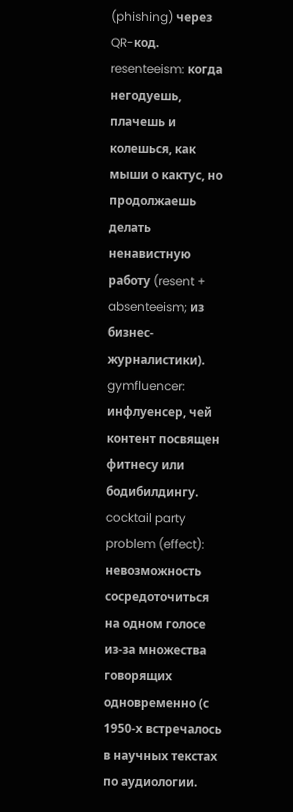(phishing) через QR-код.
resenteeism: когда негодуешь, плачешь и колешься, как мыши о кактус, но продолжаешь делать ненавистную работу (resent + absenteeism; из бизнес-журналистики).
gymfluencer: инфлуенсер, чей контент посвящен фитнесу или бодибилдингу.
cocktail party problem (effect): невозможность сосредоточиться на одном голосе из-за множества говорящих одновременно (с 1950-х встречалось в научных текстах по аудиологии.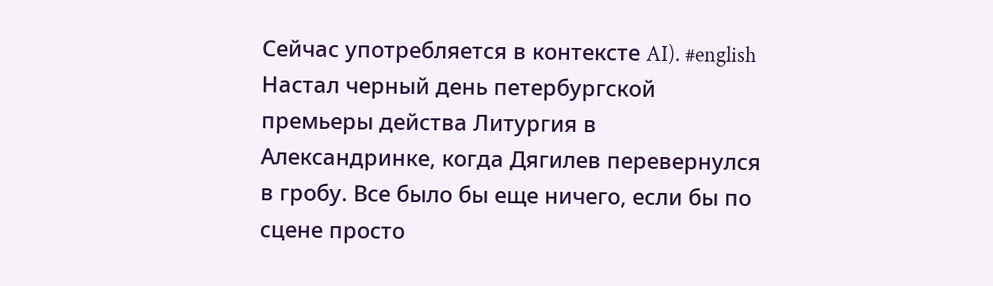Сейчас употребляется в контексте AI). #english
Настал черный день петербургской премьеры действа Литургия в Александринке, когда Дягилев перевернулся в гробу. Все было бы еще ничего, если бы по сцене просто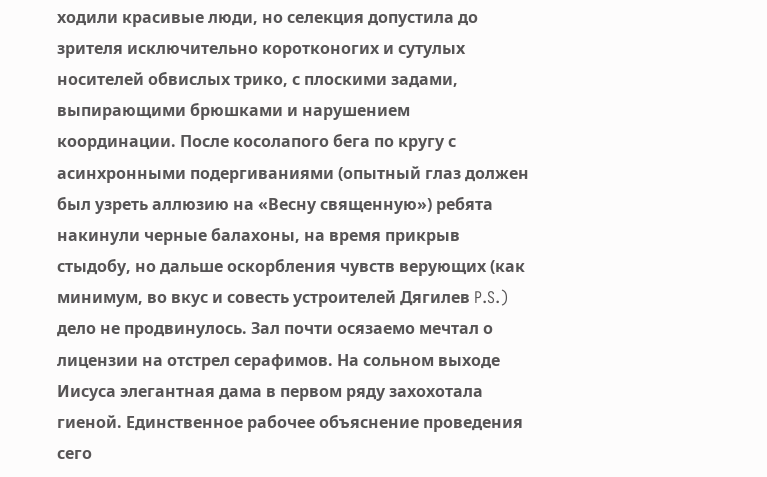ходили красивые люди, но селекция допустила до зрителя исключительно коротконогих и сутулых носителей обвислых трико, с плоскими задами, выпирающими брюшками и нарушением координации. После косолапого бега по кругу с асинхронными подергиваниями (опытный глаз должен был узреть аллюзию на «Весну священную») ребята накинули черные балахоны, на время прикрыв стыдобу, но дальше оскорбления чувств верующих (как минимум, во вкус и совесть устроителей Дягилев P.S.) дело не продвинулось. Зал почти осязаемо мечтал о лицензии на отстрел серафимов. На сольном выходе Иисуса элегантная дама в первом ряду захохотала гиеной. Единственное рабочее объяснение проведения сего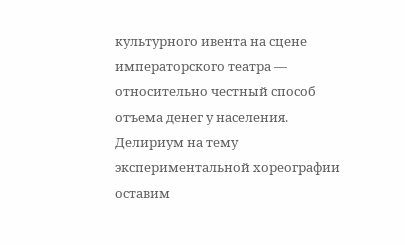культурного ивента на сцене императорского театра — относительно честный способ отъема денег у населения. Делириум на тему экспериментальной хореографии оставим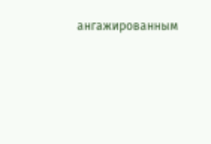ангажированным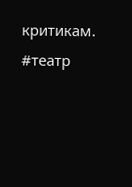критикам. #театр